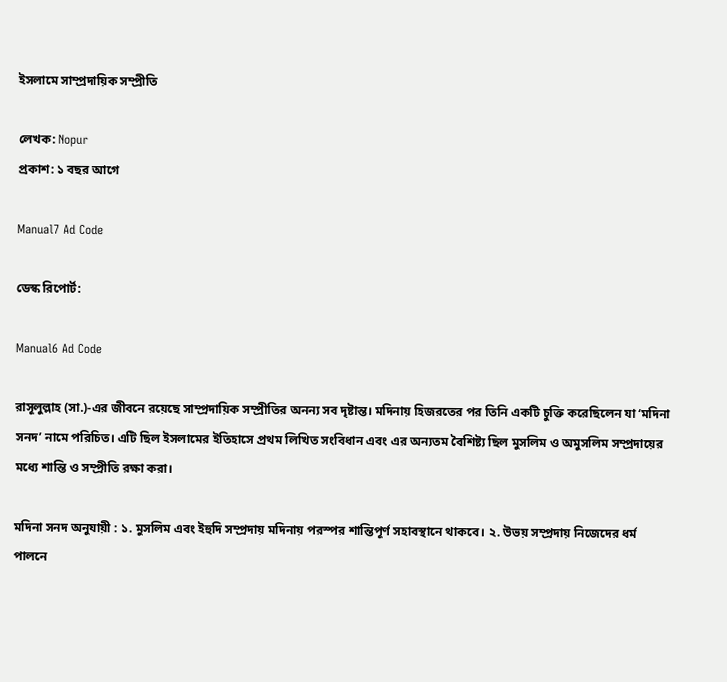ইসলামে সাম্প্রদায়িক সম্প্রীতি

লেখক: Nopur
প্রকাশ: ১ বছর আগে

Manual7 Ad Code

ডেস্ক রিপোর্ট:

Manual6 Ad Code

রাসূলুল্লাহ (সা.)-এর জীবনে রয়েছে সাম্প্রদায়িক সম্প্রীতির অনন্য সব দৃষ্টান্ত। মদিনায় হিজরতের পর তিনি একটি চুক্তি করেছিলেন যা ‘মদিনা সনদ’ নামে পরিচিত। এটি ছিল ইসলামের ইতিহাসে প্রথম লিখিত সংবিধান এবং এর অন্যতম বৈশিষ্ট্য ছিল মুসলিম ও অমুসলিম সম্প্রদায়ের মধ্যে শান্তি ও সম্প্রীতি রক্ষা করা।

মদিনা সনদ অনুযায়ী : ১. মুসলিম এবং ইহুদি সম্প্রদায় মদিনায় পরস্পর শান্তিপূর্ণ সহাবস্থানে থাকবে। ২. উভয় সম্প্রদায় নিজেদের ধর্ম পালনে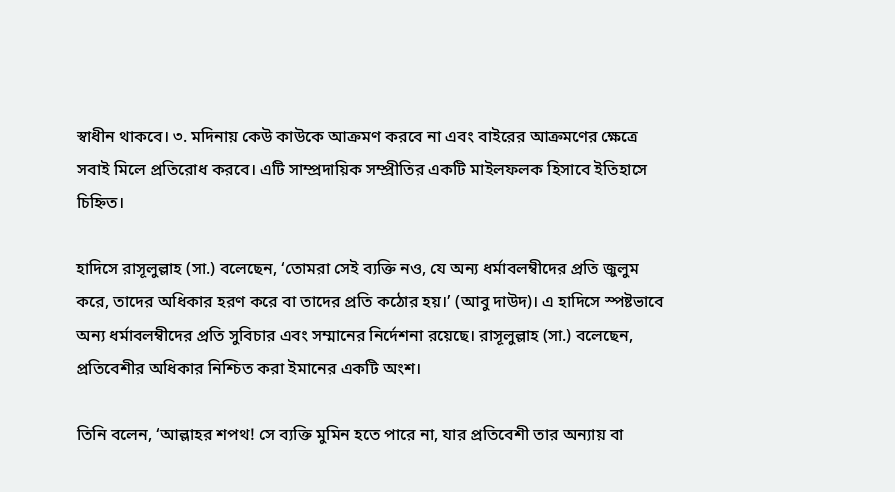স্বাধীন থাকবে। ৩. মদিনায় কেউ কাউকে আক্রমণ করবে না এবং বাইরের আক্রমণের ক্ষেত্রে সবাই মিলে প্রতিরোধ করবে। এটি সাম্প্রদায়িক সম্প্রীতির একটি মাইলফলক হিসাবে ইতিহাসে চিহ্নিত।

হাদিসে রাসূলুল্লাহ (সা.) বলেছেন, ‘তোমরা সেই ব্যক্তি নও, যে অন্য ধর্মাবলম্বীদের প্রতি জুলুম করে, তাদের অধিকার হরণ করে বা তাদের প্রতি কঠোর হয়।’ (আবু দাউদ)। এ হাদিসে স্পষ্টভাবে অন্য ধর্মাবলম্বীদের প্রতি সুবিচার এবং সম্মানের নির্দেশনা রয়েছে। রাসূলুল্লাহ (সা.) বলেছেন, প্রতিবেশীর অধিকার নিশ্চিত করা ইমানের একটি অংশ।

তিনি বলেন, ‘আল্লাহর শপথ! সে ব্যক্তি মুমিন হতে পারে না, যার প্রতিবেশী তার অন্যায় বা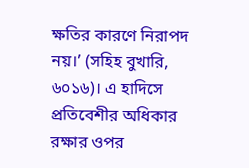ক্ষতির কারণে নিরাপদ নয়।’ (সহিহ বুখারি, ৬০১৬)। এ হাদিসে প্রতিবেশীর অধিকার রক্ষার ওপর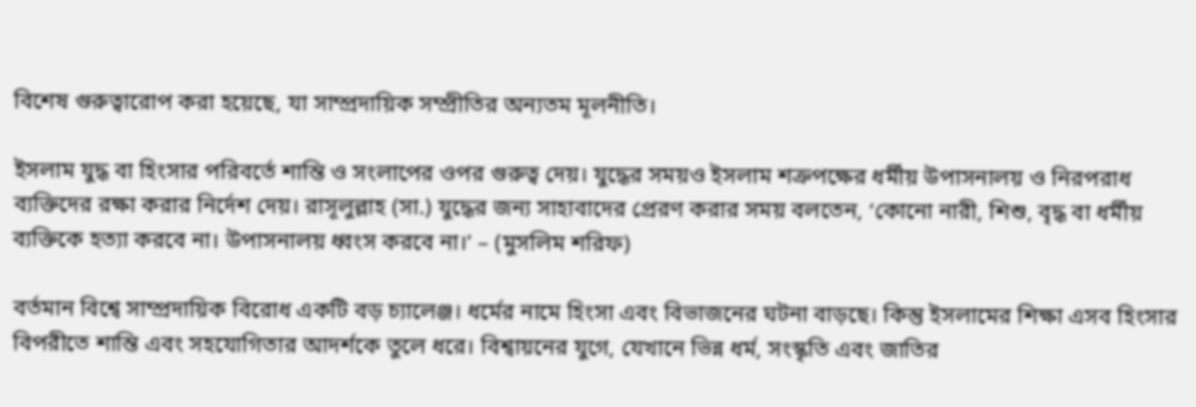বিশেষ গুরুত্বারোপ করা হয়েছে, যা সাম্প্রদায়িক সম্প্রীতির অন্যতম মূলনীতি।

ইসলাম যুদ্ধ বা হিংসার পরিবর্তে শান্তি ও সংলাপের ওপর গুরুত্ব দেয়। যুদ্ধের সময়ও ইসলাম শত্রুপক্ষের ধর্মীয় উপাসনালয় ও নিরপরাধ ব্যক্তিদের রক্ষা করার নির্দেশ দেয়। রাসূলুল্লাহ (সা.) যুদ্ধের জন্য সাহাবাদের প্রেরণ করার সময় বলতেন, ‘কোনো নারী, শিশু, বৃদ্ধ বা ধর্মীয় ব্যক্তিকে হত্যা করবে না। উপাসনালয় ধ্বংস করবে না।’ – (মুসলিম শরিফ)

বর্তমান বিশ্বে সাম্প্রদায়িক বিরোধ একটি বড় চ্যালেঞ্জ। ধর্মের নামে হিংসা এবং বিভাজনের ঘটনা বাড়ছে। কিন্তু ইসলামের শিক্ষা এসব হিংসার বিপরীতে শান্তি এবং সহযোগিতার আদর্শকে তুলে ধরে। বিশ্বায়নের যুগে, যেখানে ভিন্ন ধর্ম, সংস্কৃতি এবং জাতির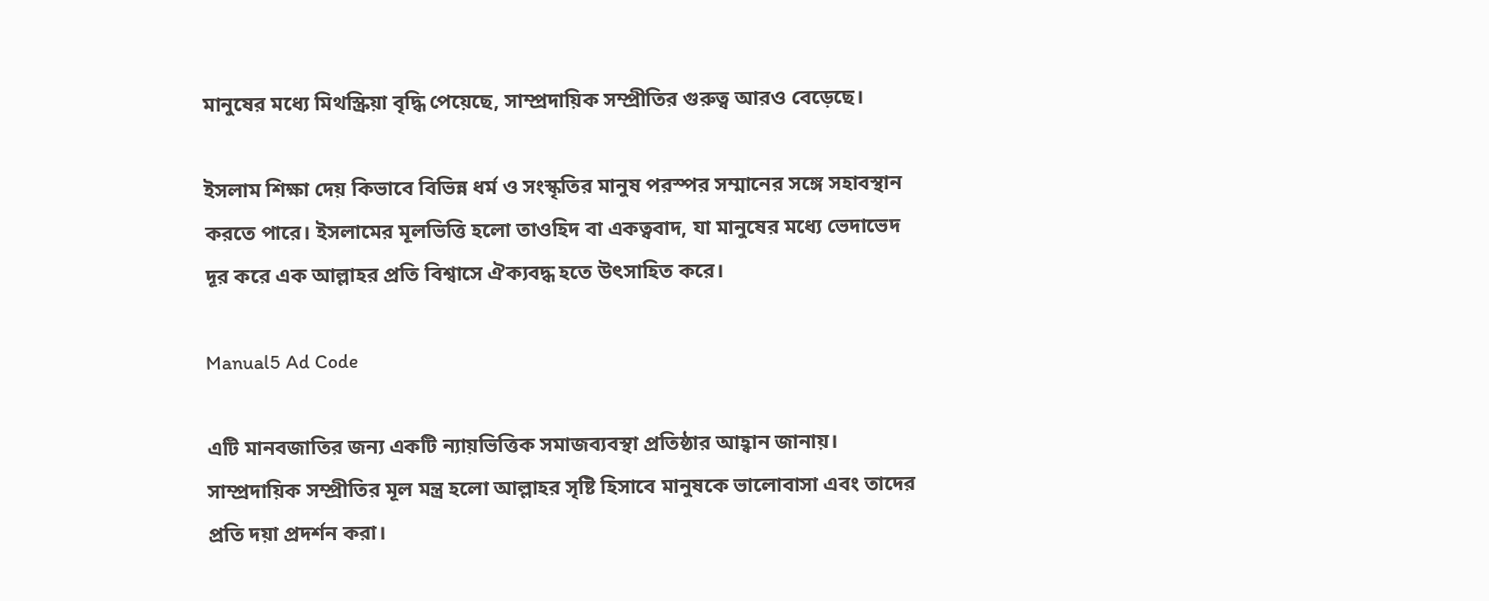মানুষের মধ্যে মিথস্ক্রিয়া বৃদ্ধি পেয়েছে, সাম্প্রদায়িক সম্প্রীতির গুরুত্ব আরও বেড়েছে।

ইসলাম শিক্ষা দেয় কিভাবে বিভিন্ন ধর্ম ও সংস্কৃতির মানুষ পরস্পর সম্মানের সঙ্গে সহাবস্থান করতে পারে। ইসলামের মূলভিত্তি হলো তাওহিদ বা একত্ববাদ, যা মানুষের মধ্যে ভেদাভেদ দূর করে এক আল্লাহর প্রতি বিশ্বাসে ঐক্যবদ্ধ হতে উৎসাহিত করে।

Manual5 Ad Code

এটি মানবজাতির জন্য একটি ন্যায়ভিত্তিক সমাজব্যবস্থা প্রতিষ্ঠার আহ্বান জানায়। সাম্প্রদায়িক সম্প্রীতির মূল মন্ত্র হলো আল্লাহর সৃষ্টি হিসাবে মানুষকে ভালোবাসা এবং তাদের প্রতি দয়া প্রদর্শন করা।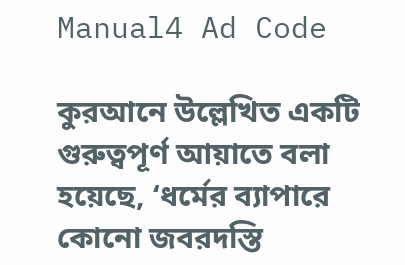Manual4 Ad Code

কুরআনে উল্লেখিত একটি গুরুত্বপূর্ণ আয়াতে বলা হয়েছে, ‘ধর্মের ব্যাপারে কোনো জবরদস্তি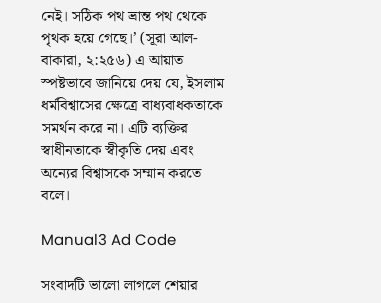নেই। সঠিক পথ ভ্রান্ত পথ থেকে পৃথক হয়ে গেছে।’ (সূরা আল-বাকারা, ২:২৫৬) এ আয়াত স্পষ্টভাবে জানিয়ে দেয় যে, ইসলাম ধর্মবিশ্বাসের ক্ষেত্রে বাধ্যবাধকতাকে সমর্থন করে না। এটি ব্যক্তির স্বাধীনতাকে স্বীকৃতি দেয় এবং অন্যের বিশ্বাসকে সম্মান করতে বলে।

Manual3 Ad Code

সংবাদটি ভালো লাগলে শেয়ার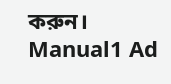করুন।
Manual1 Ad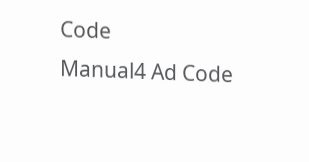Code
Manual4 Ad Code